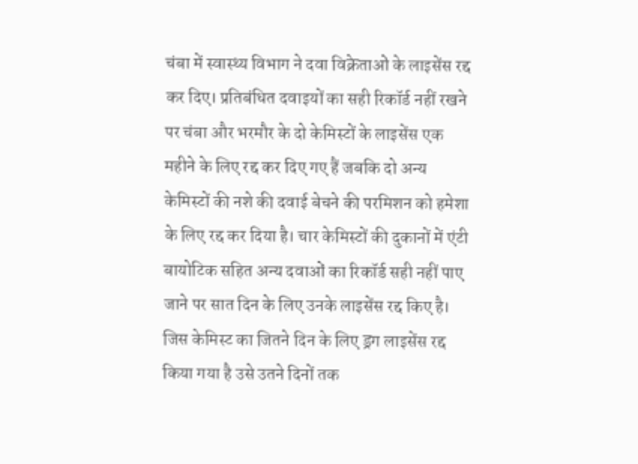चंबा में स्वास्थ्य विभाग ने दवा विक्रेताओं के लाइसेंस रद्द कर दिए। प्रतिबंधित दवाइयों का सही रिकॉर्ड नहीं रखने पर चंबा और भरमौर के दो केमिस्टों के लाइसेंस एक महीने के लिए रद्द कर दिए गए हैं जबकि दो अन्य केमिस्टों की नशे की दवाई बेचने की परमिशन को हमेशा के लिए रद्द कर दिया है। चार केमिस्टों की दुकानों में एंटी बायोटिक सहित अन्य दवाओं का रिकॉर्ड सही नहीं पाए जाने पर सात दिन के लिए उनके लाइसेंस रद्द किए है। जिस केमिस्ट का जितने दिन के लिए ड्रग लाइसेंस रद्द किया गया है उसे उतने दिनों तक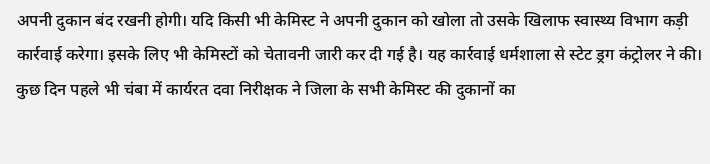अपनी दुकान बंद रखनी होगी। यदि किसी भी केमिस्ट ने अपनी दुकान को खोला तो उसके खिलाफ स्वास्थ्य विभाग कड़ी कार्रवाई करेगा। इसके लिए भी केमिस्टों को चेतावनी जारी कर दी गई है। यह कार्रवाई धर्मशाला से स्टेट ड्रग कंट्रोलर ने की। कुछ दिन पहले भी चंबा में कार्यरत दवा निरीक्षक ने जिला के सभी केमिस्ट की दुकानों का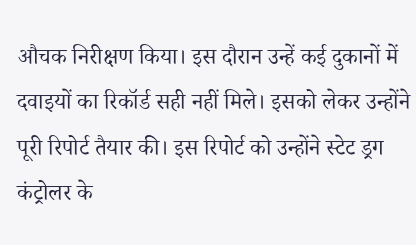औचक निरीक्षण किया। इस दौरान उन्हें कई दुकानों में दवाइयों का रिकॉर्ड सही नहीं मिले। इसको लेकर उन्होंने पूरी रिपोर्ट तैयार की। इस रिपोर्ट को उन्होंने स्टेट ड्रग कंट्रोलर के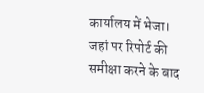कार्यालय में भेजा। जहां पर रिपोर्ट की समीक्षा करने के बाद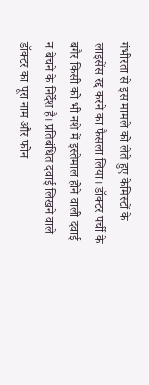गंभीरता से इस मामले को लेते हुए केमिस्टों के लाइसेंस रद्द करने का फैसला लिया। डॉक्टर पर्ची के बगैर किसी को भी नशे में इस्तेमाल होने वाली दवाई न बेचने के निर्देश है। प्रतिबंधित दवाई लिखने वाले डॉक्टर का पूरा नाम और फोन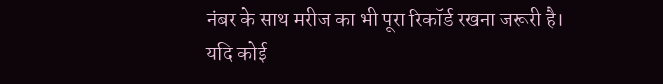नंबर के साथ मरीज का भी पूरा रिकॉर्ड रखना जरूरी है। यदि कोई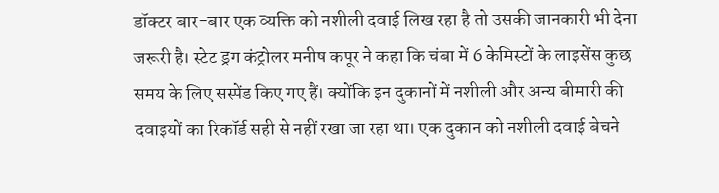डॉक्टर बार-बार एक व्यक्ति को नशीली दवाई लिख रहा है तो उसकी जानकारी भी देना जरूरी है। स्टेट ड्रग कंट्रोलर मनीष कपूर ने कहा कि चंबा में 6 केमिस्टों के लाइसेंस कुछ समय के लिए सस्पेंड किए गए हैं। क्योंकि इन दुकानों में नशीली और अन्य बीमारी की दवाइयों का रिकॉर्ड सही से नहीं रखा जा रहा था। एक दुकान को नशीली दवाई बेचने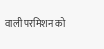वाली परमिशन को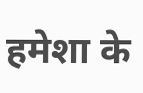हमेशा के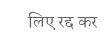लिए रद्द कर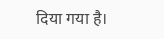दिया गया है।